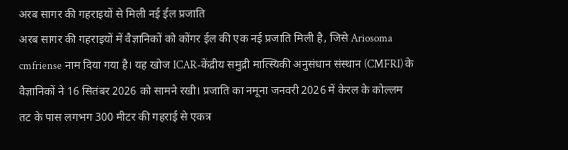अरब सागर की गहराइयों से मिली नई ईल प्रजाति
अरब सागर की गहराइयों में वैज्ञानिकों को कोंगर ईल की एक नई प्रजाति मिली है, जिसे Ariosoma cmfriense नाम दिया गया है। यह खोज ICAR-केंद्रीय समुद्री मात्स्यिकी अनुसंधान संस्थान (CMFRI) के वैज्ञानिकों ने 16 सितंबर 2026 को सामने रखी। प्रजाति का नमूना जनवरी 2026 में केरल के कोल्लम तट के पास लगभग 300 मीटर की गहराई से एकत्र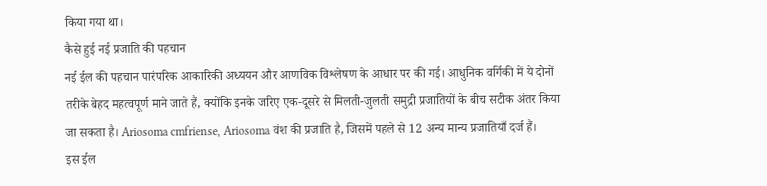किया गया था।
कैसे हुई नई प्रजाति की पहचान
नई ईल की पहचान पारंपरिक आकारिकी अध्ययन और आणविक विश्लेषण के आधार पर की गई। आधुनिक वर्गिकी में ये दोनों तरीके बेहद महत्वपूर्ण माने जाते हैं, क्योंकि इनके जरिए एक-दूसरे से मिलती-जुलती समुद्री प्रजातियों के बीच सटीक अंतर किया जा सकता है। Ariosoma cmfriense, Ariosoma वंश की प्रजाति है, जिसमें पहले से 12 अन्य मान्य प्रजातियाँ दर्ज हैं।
इस ईल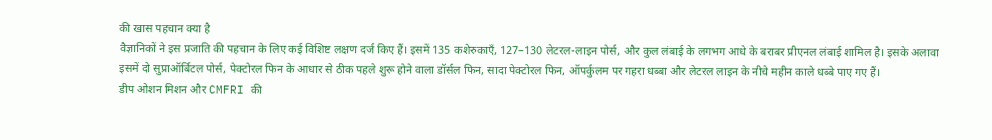की खास पहचान क्या है
वैज्ञानिकों ने इस प्रजाति की पहचान के लिए कई विशिष्ट लक्षण दर्ज किए हैं। इसमें 135 कशेरुकाएँ, 127–130 लेटरल-लाइन पोर्स, और कुल लंबाई के लगभग आधे के बराबर प्रीएनल लंबाई शामिल है। इसके अलावा इसमें दो सुप्राऑर्बिटल पोर्स, पेक्टोरल फिन के आधार से ठीक पहले शुरू होने वाला डॉर्सल फिन, सादा पेक्टोरल फिन, ऑपर्कुलम पर गहरा धब्बा और लेटरल लाइन के नीचे महीन काले धब्बे पाए गए हैं।
डीप ओशन मिशन और CMFRI की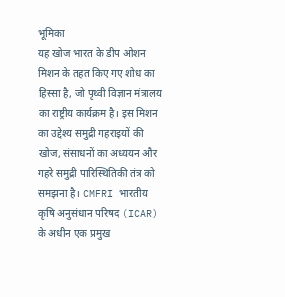भूमिका
यह खोज भारत के डीप ओशन मिशन के तहत किए गए शोध का हिस्सा है, जो पृथ्वी विज्ञान मंत्रालय का राष्ट्रीय कार्यक्रम है। इस मिशन का उद्देश्य समुद्री गहराइयों की खोज, संसाधनों का अध्ययन और गहरे समुद्री पारिस्थितिकी तंत्र को समझना है। CMFRI भारतीय कृषि अनुसंधान परिषद (ICAR) के अधीन एक प्रमुख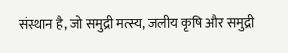संस्थान है, जो समुद्री मत्स्य, जलीय कृषि और समुद्री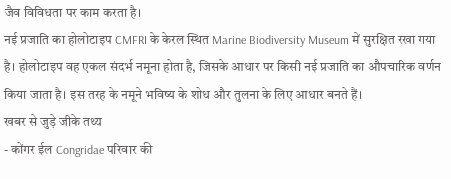जैव विविधता पर काम करता है।
नई प्रजाति का होलोटाइप CMFRI के केरल स्थित Marine Biodiversity Museum में सुरक्षित रखा गया है। होलोटाइप वह एकल संदर्भ नमूना होता है, जिसके आधार पर किसी नई प्रजाति का औपचारिक वर्णन किया जाता है। इस तरह के नमूने भविष्य के शोध और तुलना के लिए आधार बनते हैं।
खबर से जुड़े जीके तथ्य
- कोंगर ईल Congridae परिवार की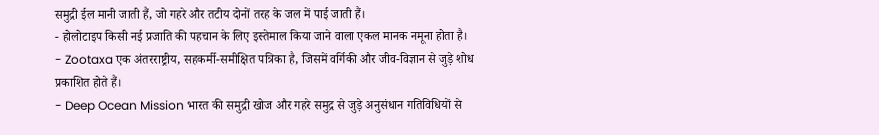समुद्री ईल मानी जाती हैं, जो गहरे और तटीय दोनों तरह के जल में पाई जाती हैं।
- होलोटाइप किसी नई प्रजाति की पहचान के लिए इस्तेमाल किया जाने वाला एकल मानक नमूना होता है।
- Zootaxa एक अंतरराष्ट्रीय, सहकर्मी-समीक्षित पत्रिका है, जिसमें वर्गिकी और जीव-विज्ञान से जुड़े शोध प्रकाशित होते हैं।
- Deep Ocean Mission भारत की समुद्री खोज और गहरे समुद्र से जुड़े अनुसंधान गतिविधियों से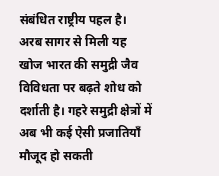संबंधित राष्ट्रीय पहल है।
अरब सागर से मिली यह खोज भारत की समुद्री जैव विविधता पर बढ़ते शोध को दर्शाती है। गहरे समुद्री क्षेत्रों में अब भी कई ऐसी प्रजातियाँ मौजूद हो सकती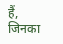हैं, जिनका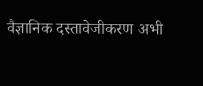वैज्ञानिक दस्तावेजीकरण अभी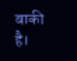बाकी है।